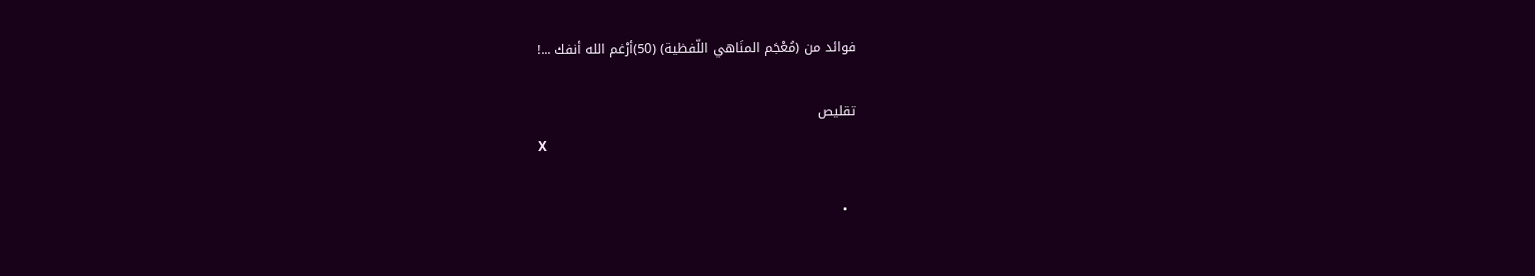فوائد من (مُعْجَم المنَاهي اللّفظية) (50)أرْغم الله أنفك ...!

تقليص
X

  •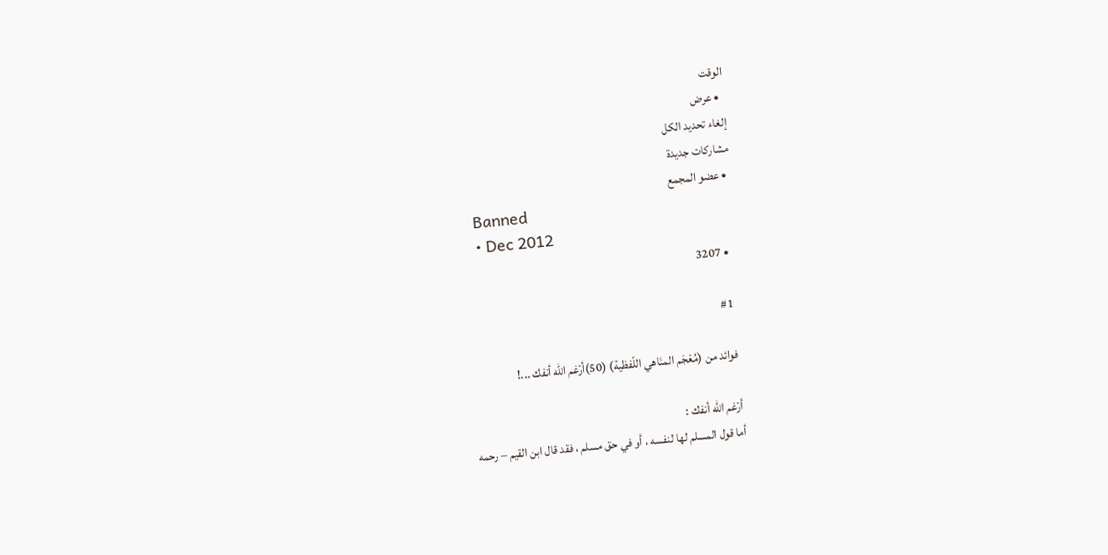الوقت
  • عرض
إلغاء تحديد الكل
مشاركات جديدة
  • عضو المجمع
    Banned
    • Dec 2012
    • 3207

    #1

    فوائد من (مُعْجَم المنَاهي اللّفظية) (50)أرْغم الله أنفك ...!

    أرْغم الله أنفك :
    أما قول المسلم لها لنفسه ، أو في حق مسلم ، فقد قال ابن القيم – رحمه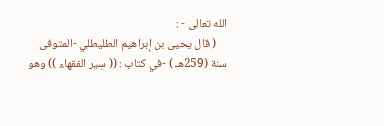الله تعالى - :
    ( قال يحيى بن إبراهيم الطليطلي -المتوفى سنة (259هـ ) -في كتاب : (( سِير الفقهاء )) وهو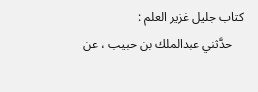كتاب جليل غزير العلم :
    حدَّثني عبدالملك بن حبيب ، عن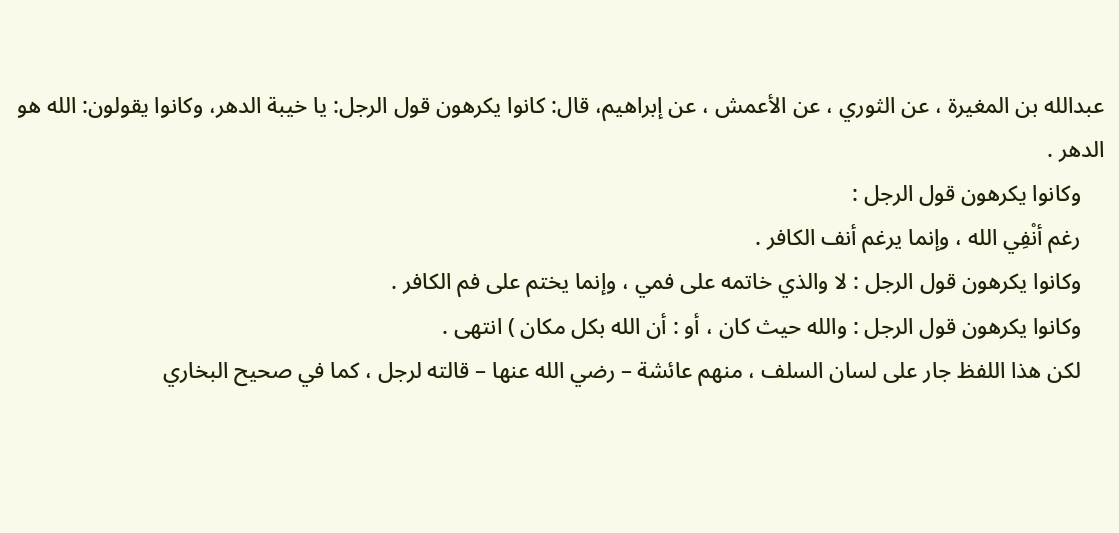عبدالله بن المغيرة ، عن الثوري ، عن الأعمش ، عن إبراهيم، قال: كانوا يكرهون قول الرجل: يا خيبة الدهر، وكانوا يقولون: الله هو الدهر .
    وكانوا يكرهون قول الرجل :
    رغم أنْفِي الله ، وإنما يرغم أنف الكافر .
    وكانوا يكرهون قول الرجل : لا والذي خاتمه على فمي ، وإنما يختم على فم الكافر .
    وكانوا يكرهون قول الرجل : والله حيث كان ، أو : أن الله بكل مكان ) انتهى .
    لكن هذا اللفظ جار على لسان السلف ، منهم عائشة – رضي الله عنها – قالته لرجل ، كما في صحيح البخاري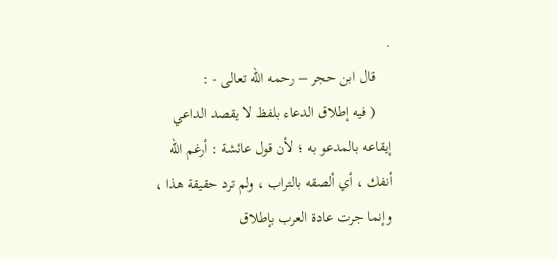.
    قال ابن حجر – رحمه الله تعالى - :
    ( فيه إطلاق الدعاء بلفظ لا يقصد الداعي إيقاعه بالمدعو به ؛ لأن قول عائشة : أرغم الله أنفك ، أي ألصقه بالتراب ، ولم ترد حقيقة هذا ، وإنما جرت عادة العرب بإطلاق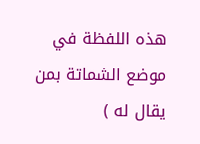هذه اللفظة في موضع الشماتة بمن يقال له )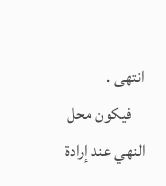انتهى .
    فيكون محل النهي عند إرادة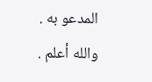المدعو به . والله أعلم .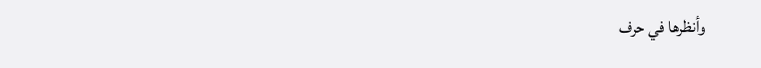وأنظرها في حرف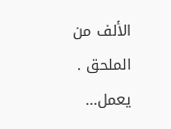الألف من الملحق .
يعمل...